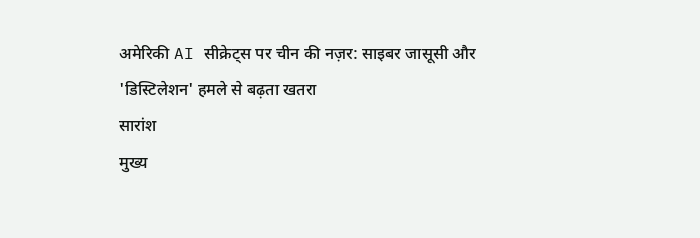अमेरिकी AI सीक्रेट्स पर चीन की नज़र: साइबर जासूसी और 'डिस्टिलेशन' हमले से बढ़ता खतरा
सारांश
मुख्य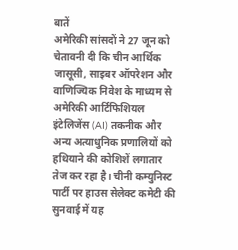बातें
अमेरिकी सांसदों ने 27 जून को चेतावनी दी कि चीन आर्थिक जासूसी, साइबर ऑपरेशन और वाणिज्यिक निवेश के माध्यम से अमेरिकी आर्टिफिशियल इंटेलिजेंस (AI) तकनीक और अन्य अत्याधुनिक प्रणालियों को हथियाने की कोशिशें लगातार तेज कर रहा है। चीनी कम्युनिस्ट पार्टी पर हाउस सेलेक्ट कमेटी की सुनवाई में यह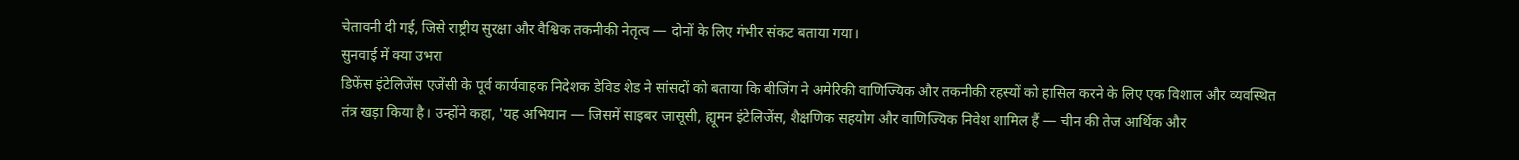चेतावनी दी गई, जिसे राष्ट्रीय सुरक्षा और वैश्विक तकनीकी नेतृत्व — दोनों के लिए गंभीर संकट बताया गया।
सुनवाई में क्या उभरा
डिफेंस इंटेलिजेंस एजेंसी के पूर्व कार्यवाहक निदेशक डेविड शेड ने सांसदों को बताया कि बीजिंग ने अमेरिकी वाणिज्यिक और तकनीकी रहस्यों को हासिल करने के लिए एक विशाल और व्यवस्थित तंत्र खड़ा किया है। उन्होंने कहा, 'यह अभियान — जिसमें साइबर जासूसी, ह्यूमन इंटेलिजेंस, शैक्षणिक सहयोग और वाणिज्यिक निवेश शामिल हैं — चीन की तेज आर्थिक और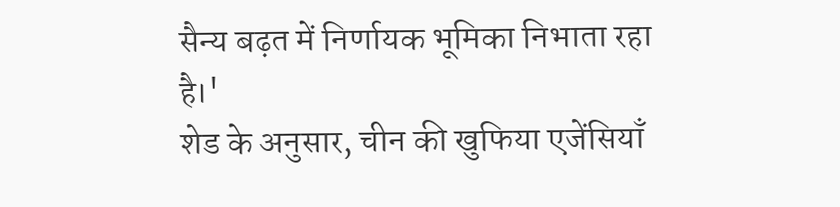सैन्य बढ़त में निर्णायक भूमिका निभाता रहा है।'
शेड के अनुसार, चीन की खुफिया एजेंसियाँ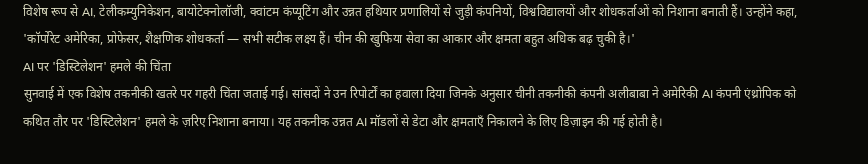विशेष रूप से AI, टेलीकम्युनिकेशन, बायोटेक्नोलॉजी, क्वांटम कंप्यूटिंग और उन्नत हथियार प्रणालियों से जुड़ी कंपनियों, विश्वविद्यालयों और शोधकर्ताओं को निशाना बनाती हैं। उन्होंने कहा, 'कॉर्पोरेट अमेरिका, प्रोफेसर, शैक्षणिक शोधकर्ता — सभी सटीक लक्ष्य हैं। चीन की खुफिया सेवा का आकार और क्षमता बहुत अधिक बढ़ चुकी है।'
AI पर 'डिस्टिलेशन' हमले की चिंता
सुनवाई में एक विशेष तकनीकी खतरे पर गहरी चिंता जताई गई। सांसदों ने उन रिपोर्टों का हवाला दिया जिनके अनुसार चीनी तकनीकी कंपनी अलीबाबा ने अमेरिकी AI कंपनी एंथ्रोपिक को कथित तौर पर 'डिस्टिलेशन' हमले के ज़रिए निशाना बनाया। यह तकनीक उन्नत AI मॉडलों से डेटा और क्षमताएँ निकालने के लिए डिज़ाइन की गई होती है।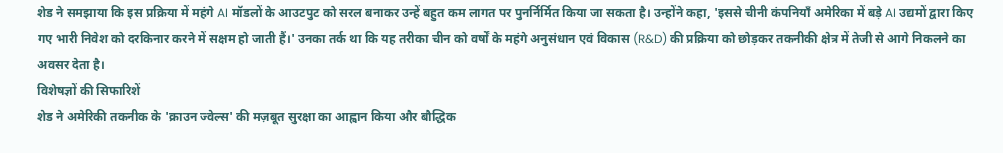शेड ने समझाया कि इस प्रक्रिया में महंगे AI मॉडलों के आउटपुट को सरल बनाकर उन्हें बहुत कम लागत पर पुनर्निर्मित किया जा सकता है। उन्होंने कहा, 'इससे चीनी कंपनियाँ अमेरिका में बड़े AI उद्यमों द्वारा किए गए भारी निवेश को दरकिनार करने में सक्षम हो जाती हैं।' उनका तर्क था कि यह तरीका चीन को वर्षों के महंगे अनुसंधान एवं विकास (R&D) की प्रक्रिया को छोड़कर तकनीकी क्षेत्र में तेजी से आगे निकलने का अवसर देता है।
विशेषज्ञों की सिफारिशें
शेड ने अमेरिकी तकनीक के 'क्राउन ज्वेल्स' की मज़बूत सुरक्षा का आह्वान किया और बौद्धिक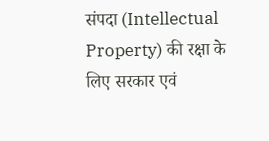संपदा (Intellectual Property) की रक्षा के लिए सरकार एवं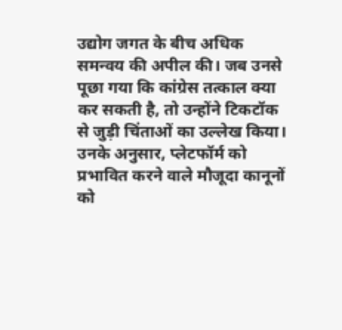उद्योग जगत के बीच अधिक समन्वय की अपील की। जब उनसे पूछा गया कि कांग्रेस तत्काल क्या कर सकती है, तो उन्होंने टिकटॉक से जुड़ी चिंताओं का उल्लेख किया। उनके अनुसार, प्लेटफॉर्म को प्रभावित करने वाले मौजूदा कानूनों को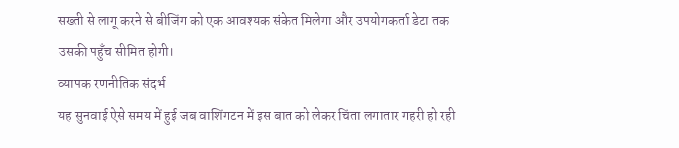सख्ती से लागू करने से बीजिंग को एक आवश्यक संकेत मिलेगा और उपयोगकर्ता डेटा तक उसकी पहुँच सीमित होगी।
व्यापक रणनीतिक संदर्भ
यह सुनवाई ऐसे समय में हुई जब वाशिंगटन में इस बात को लेकर चिंता लगातार गहरी हो रही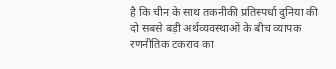है कि चीन के साथ तकनीकी प्रतिस्पर्धा दुनिया की दो सबसे बड़ी अर्थव्यवस्थाओं के बीच व्यापक रणनीतिक टकराव का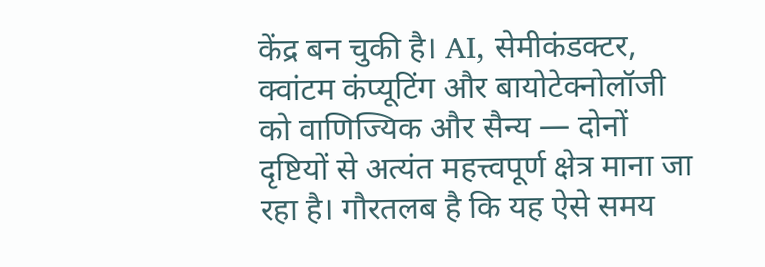केंद्र बन चुकी है। AI, सेमीकंडक्टर, क्वांटम कंप्यूटिंग और बायोटेक्नोलॉजी को वाणिज्यिक और सैन्य — दोनों दृष्टियों से अत्यंत महत्त्वपूर्ण क्षेत्र माना जा रहा है। गौरतलब है कि यह ऐसे समय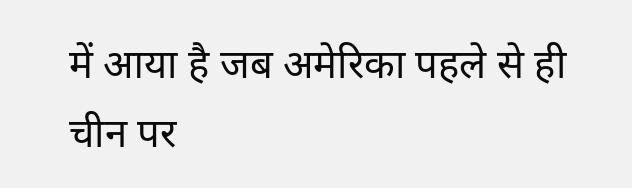में आया है जब अमेरिका पहले से ही चीन पर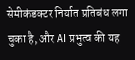सेमीकंडक्टर निर्यात प्रतिबंध लगा चुका है, और AI प्रभुत्व की यह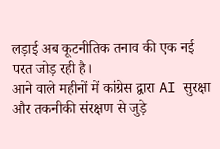लड़ाई अब कूटनीतिक तनाव की एक नई परत जोड़ रही है।
आने वाले महीनों में कांग्रेस द्वारा AI सुरक्षा और तकनीकी संरक्षण से जुड़े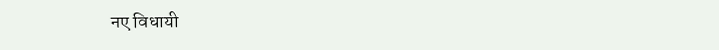नए विधायी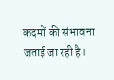कदमों की संभावना जताई जा रही है।